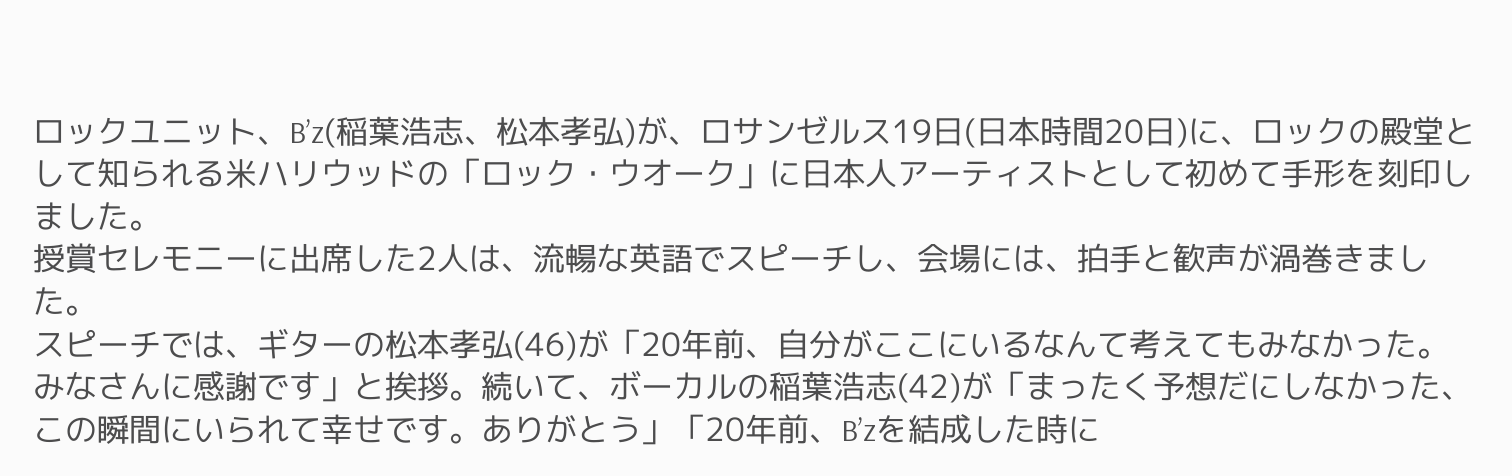ロックユニット、B’z(稲葉浩志、松本孝弘)が、ロサンゼルス19日(日本時間20日)に、ロックの殿堂として知られる米ハリウッドの「ロック・ウオーク」に日本人アーティストとして初めて手形を刻印しました。
授賞セレモニーに出席した2人は、流暢な英語でスピーチし、会場には、拍手と歓声が渦巻きました。
スピーチでは、ギターの松本孝弘(46)が「20年前、自分がここにいるなんて考えてもみなかった。みなさんに感謝です」と挨拶。続いて、ボーカルの稲葉浩志(42)が「まったく予想だにしなかった、この瞬間にいられて幸せです。ありがとう」「20年前、B’zを結成した時に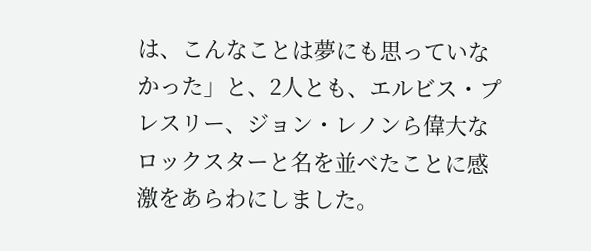は、こんなことは夢にも思っていなかった」と、2人とも、エルビス・プレスリー、ジョン・レノンら偉大なロックスターと名を並べたことに感激をあらわにしました。